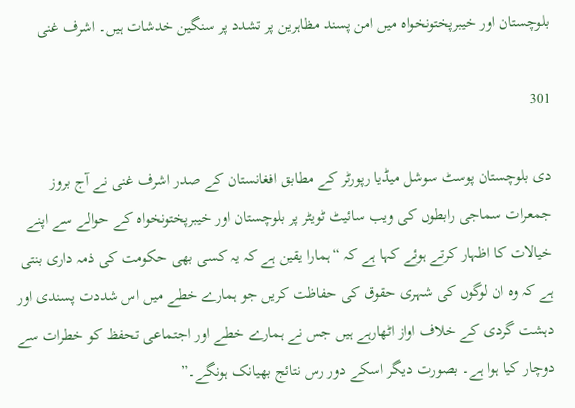بلوچستان اور خیبرپختونخواہ میں امن پسند مظاہرین پر تشدد پر سنگین خدشات ہیں۔ اشرف غنی

301

دی بلوچستان پوسٹ سوشل میڈیا رپورٹر کے مطابق افغانستان کے صدر اشرف غنی نے آج بروز جمعرات سماجی رابطوں کی ویب سائیٹ ٹویٹر پر بلوچستان اور خیبرپختونخواہ کے حوالے سے اپنے خیالات کا اظہار کرتے ہوئے کہا ہے کہ “ہمارا یقین ہے کہ یہ کسی بھی حکومت کی ذمہ داری بنتی ہے کہ وہ ان لوگوں کی شہری حقوق کی حفاظت کریں جو ہمارے خطے میں اس شددت پسندی اور دہشت گردی کے خلاف اواز اٹھارہے ہیں جس نے ہمارے خطے اور اجتماعی تحفظ کو خطرات سے دوچار کیا ہوا ہے۔ بصورت دیگر اسکے دور رس نتائج بھیانک ہونگے۔”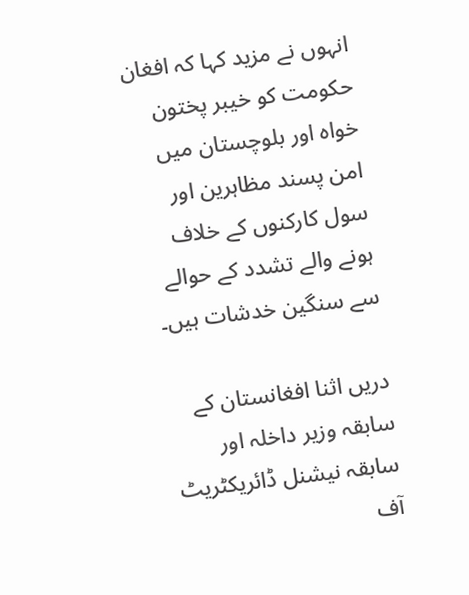انہوں نے مزید کہا کہ افغان حکومت کو خیبر پختون خواہ اور بلوچستان میں امن پسند مظاہرین اور سول کارکنوں کے خلاف ہونے والے تشدد کے حوالے سے سنگین خدشات ہیں۔

دریں اثنا افغانستان کے سابقہ وزیر داخلہ اور سابقہ نیشنل ڈائریکٹریٹ آف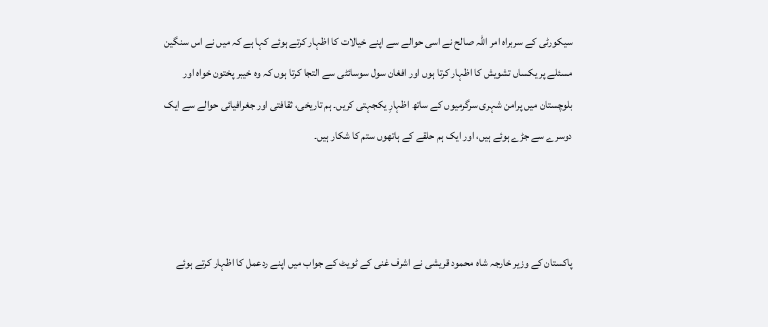سیکورٹی کے سربراہ امر اللہ صالح نے اسی حوالے سے اپنے خیالات کا اظہار کرتے ہوئے کہا ہے کہ میں نے اس سنگین مسئلے پر یکساں تشویش کا اظہار کرتا ہوں اور افغان سول سوسائٹی سے التجا کرتا ہوں کہ وہ خیبر پختون خواہ اور بلوچستان میں پرامن شہری سرگرمیوں کے ساتھ اظہارِ یکجہتی کریں۔ ہم تاریخی، ثقافتی اور جغرافیائی حوالے سے ایک دوسرے سے جڑے ہوئے ہیں، اور ایک ہم حلقے کے ہاتھوں ستم کا شکار ہیں۔



پاکستان کے وزیر خارجہ شاہ محمود قریشی نے اشرف غنی کے ٹویٹ کے جواب میں اپنے ردعمل کا اظہار کرتے ہوئے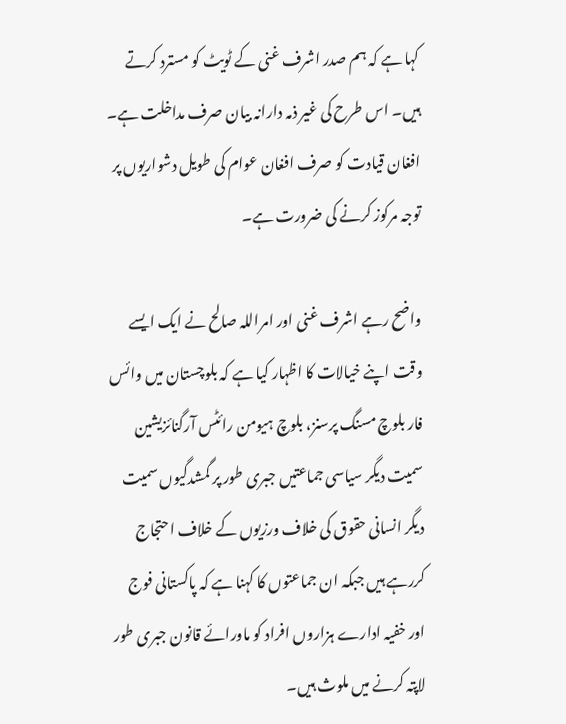کہا ہے کہ ہم صدر اشرف غنی کے ٹویٹ کو مسترد کرتے ہیں۔ اس طرح کی غیر ذمہ دارانہ بیان صرف مداخلت ہے۔ افغان قیادت کو صرف افغان عوام کی طویل دشواریوں پر توجہ مرکوز کرنے کی ضرورت ہے۔

واضح رہے اشرف غنی اور امراللہ صالح نے ایک ایسے وقت اپنے خیالات کا اظہار کیا ہے کہ بلوچستان میں وائس فار بلوچ مسنگ پرسنز، بلوچ ہیومن رائٹس آرگنائزیشین سمیت دیگر سیاسی جماعتیں جبری طور پر گمشدگیوں سمیت دیگر انسانی حقوق کی خلاف ورزیوں کے خلاف احتجاج کررہے ہیں جبکہ ان جماعتوں کا کہنا ہے کہ پاکستانی فوج اور خفیہ ادارے ہزاروں افراد کو ماورائے قانون جبری طور لاپتہ کرنے میں ملوث ہیں۔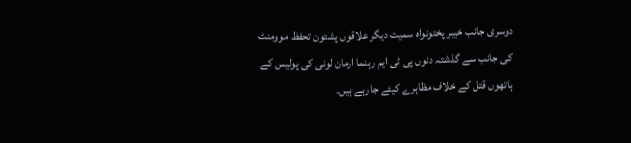دوسری جانب خیبر پختونواہ سمیت دیگر علاقوں پشتون تحفظ موومنٹ کی جانب سے گذشتہ دنوں پی ٹی ایم رہنما ارمان لونی کی پولیس کے ہاتھوں قتل کے خلاف مظاہرے کیئے جارہے ہیں۔